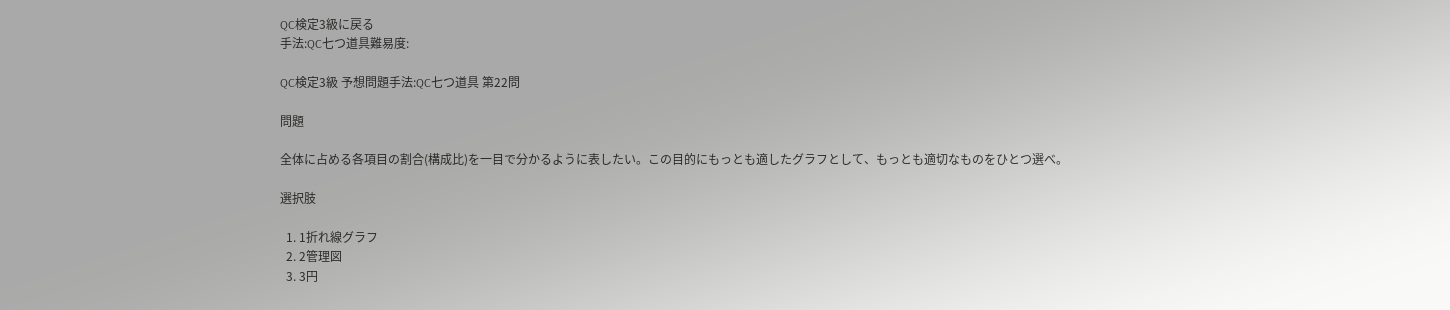QC検定3級に戻る
手法:QC七つ道具難易度:

QC検定3級 予想問題手法:QC七つ道具 第22問

問題

全体に占める各項目の割合(構成比)を一目で分かるように表したい。この目的にもっとも適したグラフとして、もっとも適切なものをひとつ選べ。

選択肢

  1. 1折れ線グラフ
  2. 2管理図
  3. 3円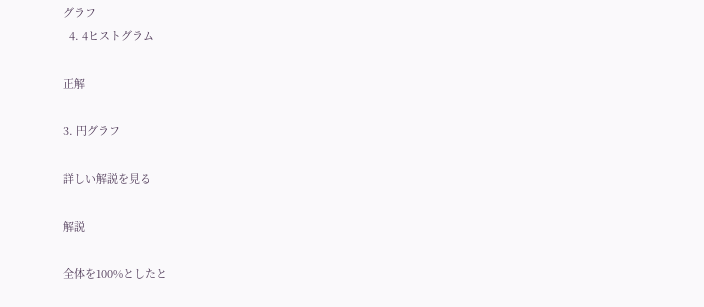グラフ
  4. 4ヒストグラム

正解

3. 円グラフ

詳しい解説を見る

解説

全体を100%としたと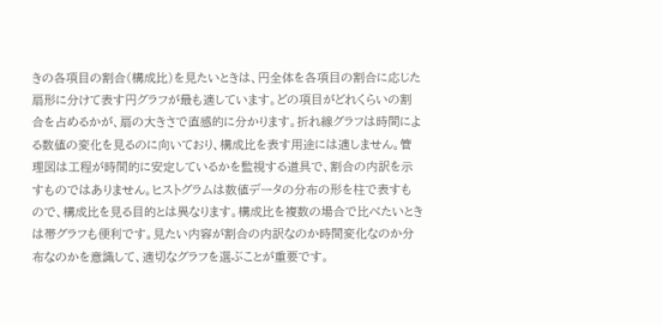きの各項目の割合(構成比)を見たいときは、円全体を各項目の割合に応じた扇形に分けて表す円グラフが最も適しています。どの項目がどれくらいの割合を占めるかが、扇の大きさで直感的に分かります。折れ線グラフは時間による数値の変化を見るのに向いており、構成比を表す用途には適しません。管理図は工程が時間的に安定しているかを監視する道具で、割合の内訳を示すものではありません。ヒストグラムは数値データの分布の形を柱で表すもので、構成比を見る目的とは異なります。構成比を複数の場合で比べたいときは帯グラフも便利です。見たい内容が割合の内訳なのか時間変化なのか分布なのかを意識して、適切なグラフを選ぶことが重要です。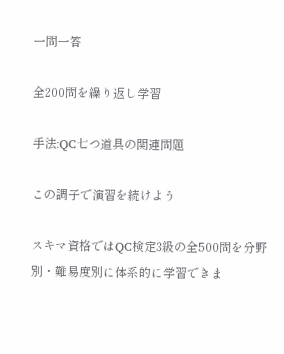一問一答

全200問を繰り返し学習

手法:QC七つ道具の関連問題

この調子で演習を続けよう

スキマ資格ではQC検定3級の全500問を分野別・難易度別に体系的に学習できま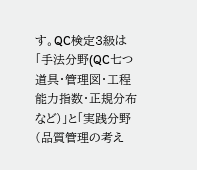す。QC検定3級は「手法分野(QC七つ道具・管理図・工程能力指数・正規分布など)」と「実践分野(品質管理の考え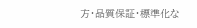方・品質保証・標準化な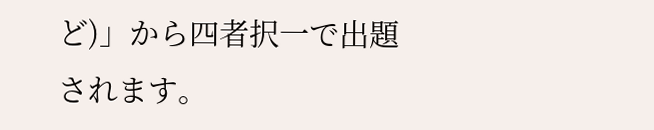ど)」から四者択一で出題されます。